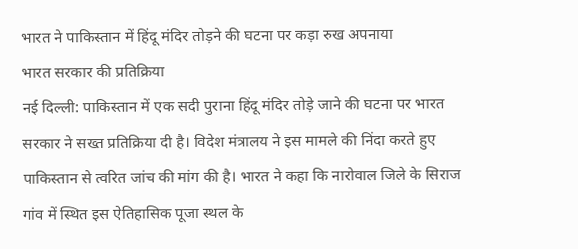भारत ने पाकिस्तान में हिंदू मंदिर तोड़ने की घटना पर कड़ा रुख अपनाया
भारत सरकार की प्रतिक्रिया
नई दिल्ली: पाकिस्तान में एक सदी पुराना हिंदू मंदिर तोड़े जाने की घटना पर भारत सरकार ने सख्त प्रतिक्रिया दी है। विदेश मंत्रालय ने इस मामले की निंदा करते हुए पाकिस्तान से त्वरित जांच की मांग की है। भारत ने कहा कि नारोवाल जिले के सिराज गांव में स्थित इस ऐतिहासिक पूजा स्थल के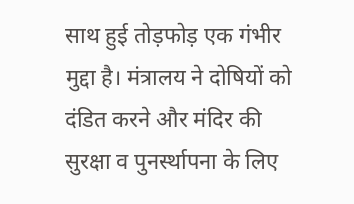साथ हुई तोड़फोड़ एक गंभीर मुद्दा है। मंत्रालय ने दोषियों को दंडित करने और मंदिर की सुरक्षा व पुनर्स्थापना के लिए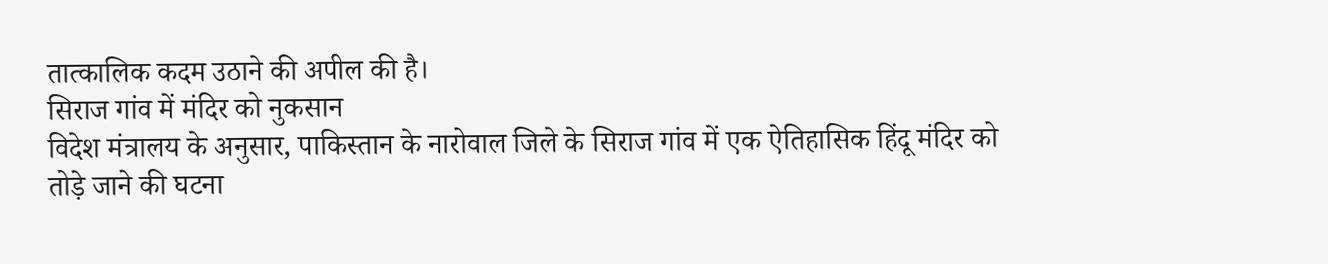तात्कालिक कदम उठाने की अपील की है।
सिराज गांव में मंदिर को नुकसान
विदेश मंत्रालय के अनुसार, पाकिस्तान के नारोवाल जिले के सिराज गांव में एक ऐतिहासिक हिंदू मंदिर को तोड़े जाने की घटना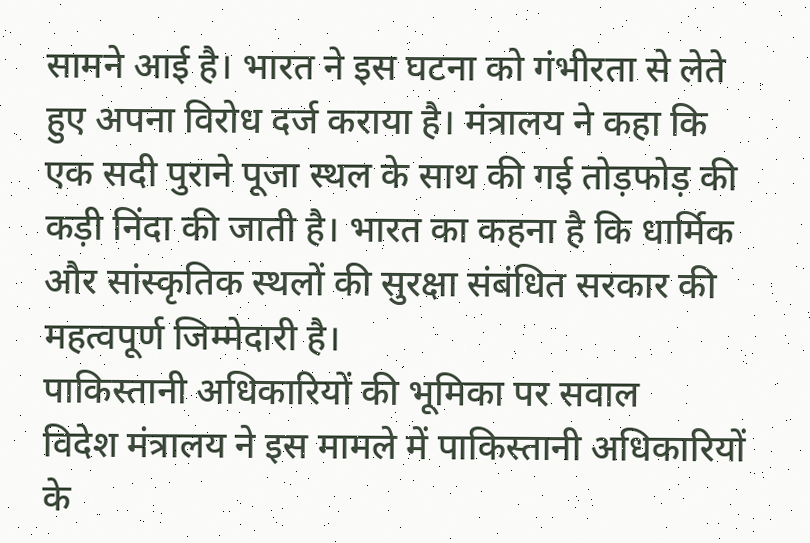सामने आई है। भारत ने इस घटना को गंभीरता से लेते हुए अपना विरोध दर्ज कराया है। मंत्रालय ने कहा कि एक सदी पुराने पूजा स्थल के साथ की गई तोड़फोड़ की कड़ी निंदा की जाती है। भारत का कहना है कि धार्मिक और सांस्कृतिक स्थलों की सुरक्षा संबंधित सरकार की महत्वपूर्ण जिम्मेदारी है।
पाकिस्तानी अधिकारियों की भूमिका पर सवाल
विदेश मंत्रालय ने इस मामले में पाकिस्तानी अधिकारियों के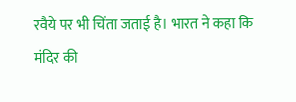रवैये पर भी चिंता जताई है। भारत ने कहा कि मंदिर की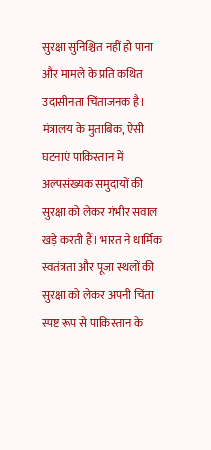सुरक्षा सुनिश्चित नहीं हो पाना और मामले के प्रति कथित उदासीनता चिंताजनक है। मंत्रालय के मुताबिक, ऐसी घटनाएं पाकिस्तान में अल्पसंख्यक समुदायों की सुरक्षा को लेकर गंभीर सवाल खड़े करती हैं। भारत ने धार्मिक स्वतंत्रता और पूजा स्थलों की सुरक्षा को लेकर अपनी चिंता स्पष्ट रूप से पाकिस्तान के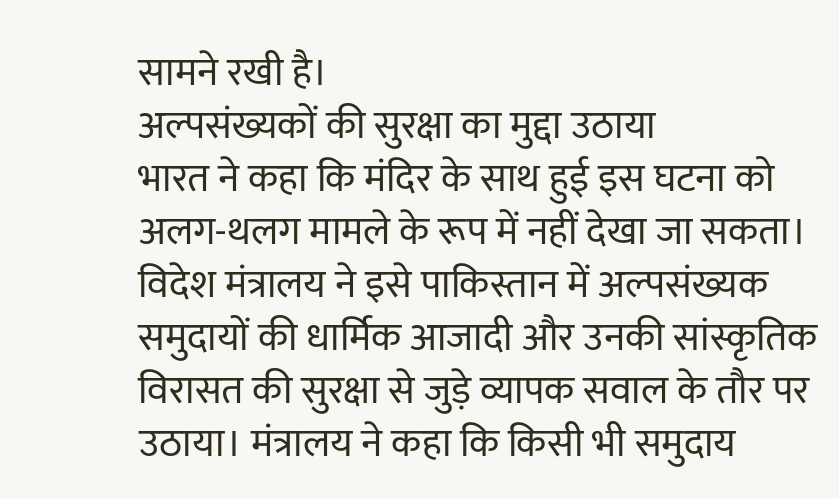सामने रखी है।
अल्पसंख्यकों की सुरक्षा का मुद्दा उठाया
भारत ने कहा कि मंदिर के साथ हुई इस घटना को अलग-थलग मामले के रूप में नहीं देखा जा सकता। विदेश मंत्रालय ने इसे पाकिस्तान में अल्पसंख्यक समुदायों की धार्मिक आजादी और उनकी सांस्कृतिक विरासत की सुरक्षा से जुड़े व्यापक सवाल के तौर पर उठाया। मंत्रालय ने कहा कि किसी भी समुदाय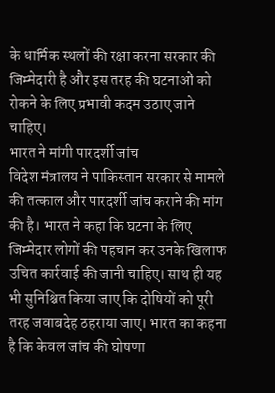के धार्मिक स्थलों की रक्षा करना सरकार की जिम्मेदारी है और इस तरह की घटनाओं को रोकने के लिए प्रभावी कदम उठाए जाने चाहिए।
भारत ने मांगी पारदर्शी जांच
विदेश मंत्रालय ने पाकिस्तान सरकार से मामले की तत्काल और पारदर्शी जांच कराने की मांग की है। भारत ने कहा कि घटना के लिए जिम्मेदार लोगों की पहचान कर उनके खिलाफ उचित कार्रवाई की जानी चाहिए। साथ ही यह भी सुनिश्चित किया जाए कि दोषियों को पूरी तरह जवाबदेह ठहराया जाए। भारत का कहना है कि केवल जांच की घोषणा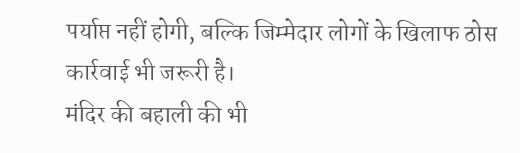पर्याप्त नहीं होगी, बल्कि जिम्मेदार लोगों के खिलाफ ठोस कार्रवाई भी जरूरी है।
मंदिर की बहाली की भी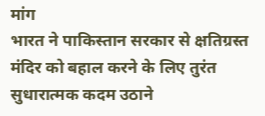मांग
भारत ने पाकिस्तान सरकार से क्षतिग्रस्त मंदिर को बहाल करने के लिए तुरंत सुधारात्मक कदम उठाने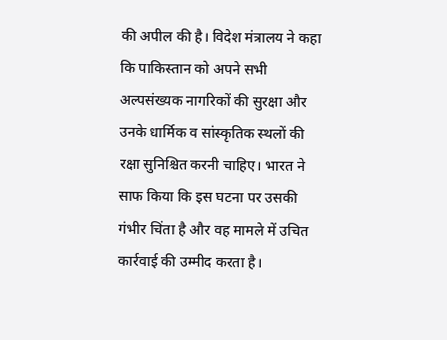की अपील की है। विदेश मंत्रालय ने कहा कि पाकिस्तान को अपने सभी अल्पसंख्यक नागरिकों की सुरक्षा और उनके धार्मिक व सांस्कृतिक स्थलों की रक्षा सुनिश्चित करनी चाहिए। भारत ने साफ किया कि इस घटना पर उसकी गंभीर चिंता है और वह मामले में उचित कार्रवाई की उम्मीद करता है।